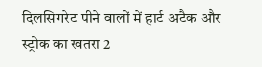दिलसिगरेट पीने वालों में हार्ट अटैक और स्ट्रोक का खतरा 2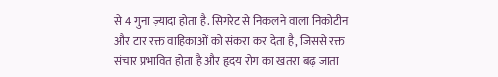से 4 गुना ज़्यादा होता है. सिगरेट से निकलने वाला निकोटीन और टार रक्त वाहिकाओं को संकरा कर देता है, जिससे रक्त संचार प्रभावित होता है और हृदय रोग का खतरा बढ़ जाता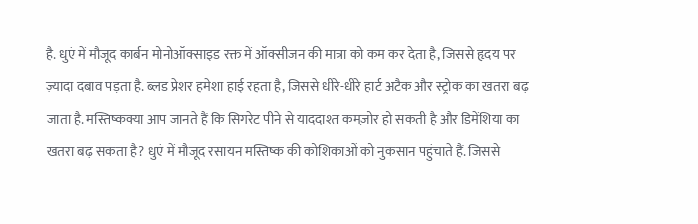है. धुएं में मौजूद कार्बन मोनोऑक्साइड रक्त में ऑक्सीजन की मात्रा को कम कर देता है, जिससे हृदय पर ज़्यादा दबाव पड़ता है. ब्लड प्रेशर हमेशा हाई रहता है, जिससे धीरे-धीरे हार्ट अटैक और स्ट्रोक का खतरा बढ़ जाता है. मस्तिष्कक्या आप जानते हैं कि सिगरेट पीने से याददाश्त कमज़ोर हो सकती है और डिमेंशिया का खतरा बढ़ सकता है? धुएं में मौजूद रसायन मस्तिष्क की कोशिकाओं को नुकसान पहुंचाते हैं. जिससे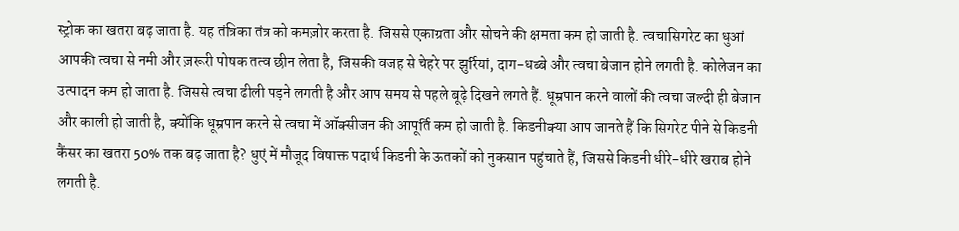स्ट्रोक का खतरा बढ़ जाता है. यह तंत्रिका तंत्र को कमज़ोर करता है. जिससे एकाग्रता और सोचने की क्षमता कम हो जाती है. त्वचासिगरेट का धुआं आपकी त्वचा से नमी और ज़रूरी पोषक तत्व छीन लेता है, जिसकी वजह से चेहरे पर झुर्रियां, दाग-धब्बे और त्वचा बेजान होने लगती है. कोलेजन का उत्पादन कम हो जाता है. जिससे त्वचा ढीली पड़ने लगती है और आप समय से पहले बूढ़े दिखने लगते हैं. धूम्रपान करने वालों की त्वचा जल्दी ही बेजान और काली हो जाती है, क्योंकि धूम्रपान करने से त्वचा में ऑक्सीजन की आपूर्ति कम हो जाती है. किडनीक्या आप जानते हैं कि सिगरेट पीने से किडनी कैंसर का खतरा 50% तक बढ़ जाता है? धुएं में मौजूद विषाक्त पदार्थ किडनी के ऊतकों को नुकसान पहुंचाते हैं, जिससे किडनी धीरे-धीरे खराब होने लगती है.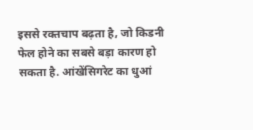इससे रक्तचाप बढ़ता है, जो किडनी फेल होने का सबसे बड़ा कारण हो सकता है. आंखेंसिगरेट का धुआं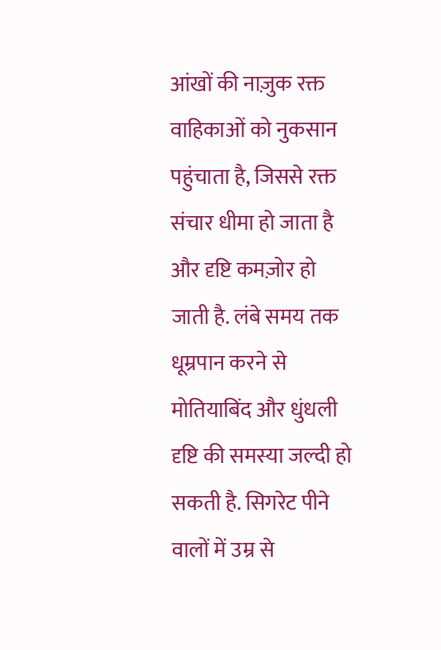आंखों की नाज़ुक रक्त वाहिकाओं को नुकसान पहुंचाता है, जिससे रक्त संचार धीमा हो जाता है और दृष्टि कमज़ोर हो जाती है. लंबे समय तक धूम्रपान करने से मोतियाबिंद और धुंधली दृष्टि की समस्या जल्दी हो सकती है. सिगरेट पीने वालों में उम्र से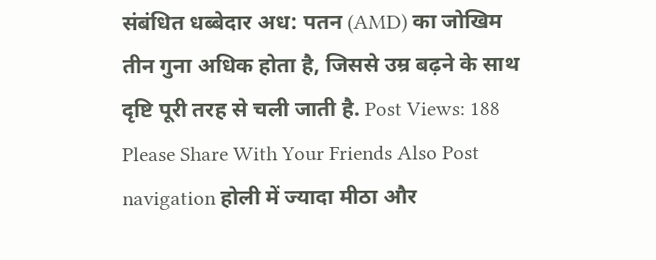संबंधित धब्बेदार अध: पतन (AMD) का जोखिम तीन गुना अधिक होता है, जिससे उम्र बढ़ने के साथ दृष्टि पूरी तरह से चली जाती है. Post Views: 188 Please Share With Your Friends Also Post navigation होली में ज्यादा मीठा और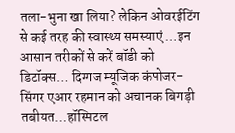तला-भुना खा लिया? लेकिन ओवरईटिंग से कई तरह की स्वास्थ्य समस्याएं …इन आसान तरीकों से करें बॉडी को डिटॉक्स… दिग्गज म्यूजिक कंपोजर-सिंगर एआर रहमान को अचानक बिगड़ी तबीयत…हॉस्पिटल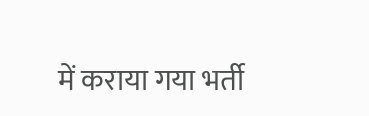में कराया गया भर्ती